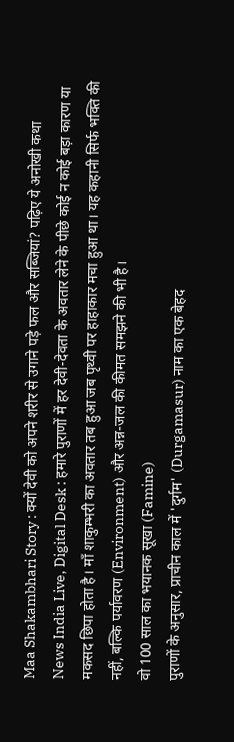Maa Shakambhari Story : क्यों देवी को अपने शरीर से उगाने पड़े फल और सब्जियां? पढ़िए ये अनोखी कथा
News India Live, Digital Desk : हमारे पुराणों में हर देवी-देवता के अवतार लेने के पीछे कोई न कोई बड़ा कारण या मकसद छिपा होता है। माँ शाकुम्भरी का अवतार तब हुआ जब पृथ्वी पर हाहाकार मचा हुआ था। यह कहानी सिर्फ भक्ति की नहीं, बल्कि पर्यावरण (Environment) और अन्न-जल की कीमत समझने की भी है।
वो 100 साल का भयानक सूखा (Famine)
पुराणों के अनुसार, प्राचीन काल में 'दुर्गम' (Durgamasur) नाम का एक बेहद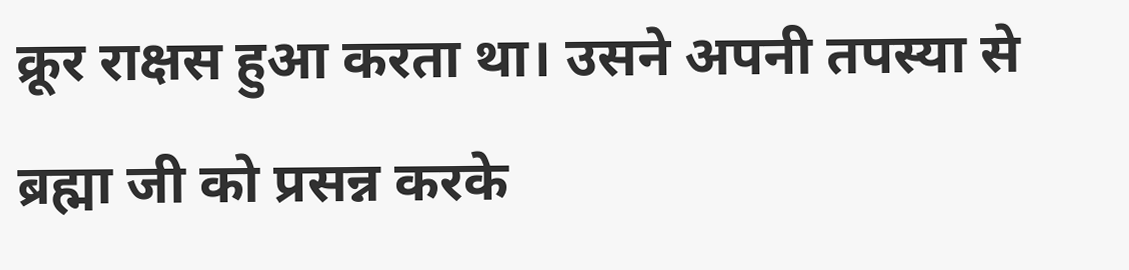क्रूर राक्षस हुआ करता था। उसने अपनी तपस्या से ब्रह्मा जी को प्रसन्न करके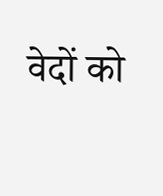वेदों को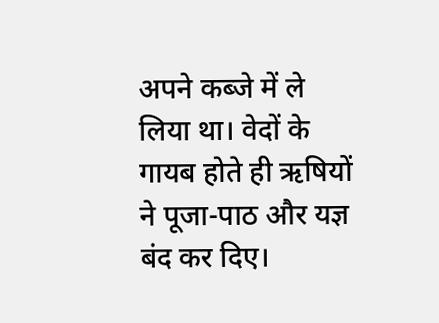अपने कब्जे में ले लिया था। वेदों के गायब होते ही ऋषियों ने पूजा-पाठ और यज्ञ बंद कर दिए।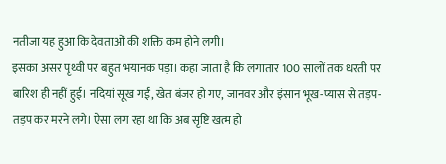नतीजा यह हुआ कि देवताओं की शक्ति कम होने लगी।
इसका असर पृथ्वी पर बहुत भयानक पड़ा। कहा जाता है कि लगातार 100 सालों तक धरती पर बारिश ही नहीं हुई। नदियां सूख गईं, खेत बंजर हो गए, जानवर और इंसान भूख-प्यास से तड़प-तड़प कर मरने लगे। ऐसा लग रहा था कि अब सृष्टि खत्म हो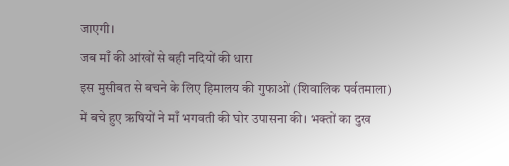जाएगी।
जब माँ की आंखों से बही नदियों की धारा
इस मुसीबत से बचने के लिए हिमालय की गुफाओं (शिवालिक पर्वतमाला) में बचे हुए ऋषियों ने माँ भगवती की घोर उपासना की। भक्तों का दुख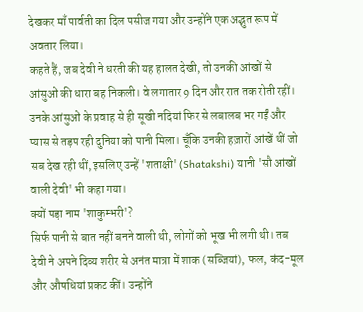देखकर माँ पार्वती का दिल पसीज गया और उन्होंने एक अद्भुत रूप में अवतार लिया।
कहते हैं, जब देवी ने धरती की यह हालत देखी, तो उनकी आंखों से आंसुओं की धारा बह निकली। वे लगातार 9 दिन और रात तक रोती रहीं। उनके आंसुओं के प्रवाह से ही सूखी नदियां फिर से लबालब भर गईं और प्यास से तड़प रही दुनिया को पानी मिला। चूँकि उनकी हज़ारों आंखें थीं जो सब देख रही थीं, इसलिए उन्हें 'शताक्षी' (Shatakshi) यानी 'सौ आंखों वाली देवी' भी कहा गया।
क्यों पड़ा नाम 'शाकुम्भरी'?
सिर्फ पानी से बात नहीं बनने वाली थी, लोगों को भूख भी लगी थी। तब देवी ने अपने दिव्य शरीर से अनंत मात्रा में शाक (सब्जियां), फल, कंद-मूल और औषधियां प्रकट कीं। उन्होंने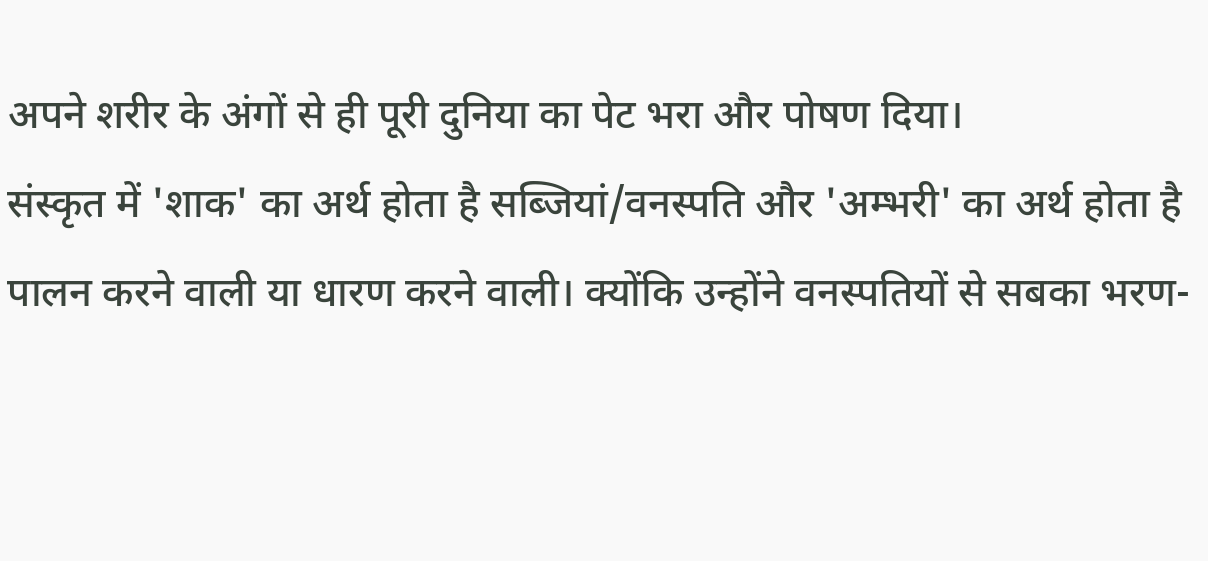अपने शरीर के अंगों से ही पूरी दुनिया का पेट भरा और पोषण दिया।
संस्कृत में 'शाक' का अर्थ होता है सब्जियां/वनस्पति और 'अम्भरी' का अर्थ होता है पालन करने वाली या धारण करने वाली। क्योंकि उन्होंने वनस्पतियों से सबका भरण-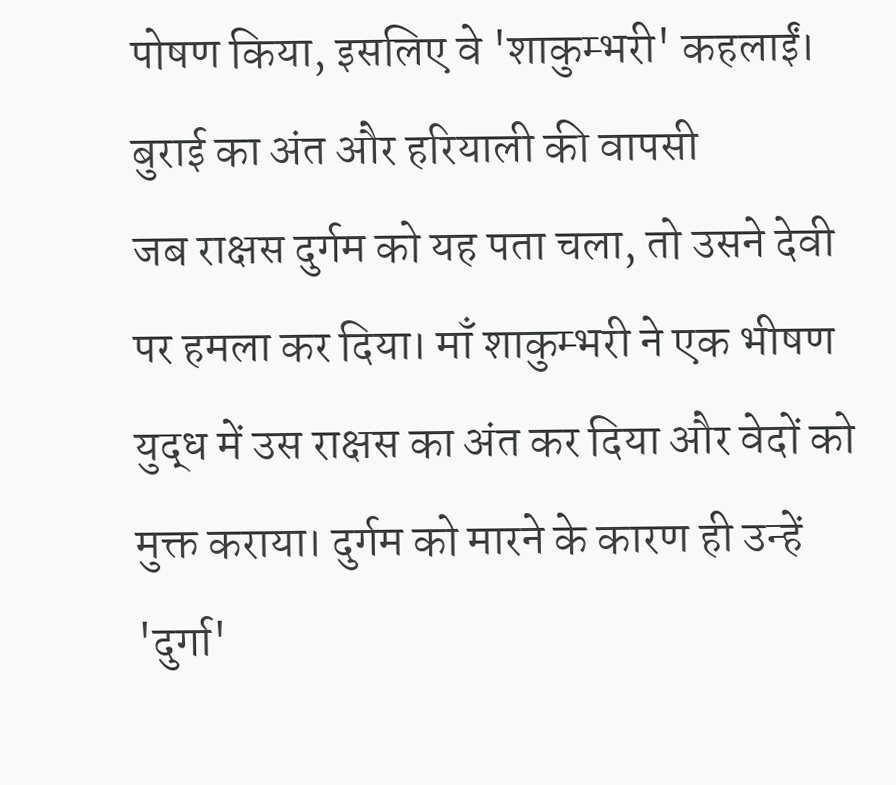पोषण किया, इसलिए वे 'शाकुम्भरी' कहलाईं।
बुराई का अंत और हरियाली की वापसी
जब राक्षस दुर्गम को यह पता चला, तो उसने देवी पर हमला कर दिया। माँ शाकुम्भरी ने एक भीषण युद्ध में उस राक्षस का अंत कर दिया और वेदों को मुक्त कराया। दुर्गम को मारने के कारण ही उन्हें 'दुर्गा'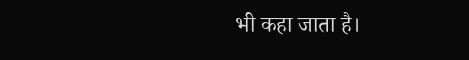भी कहा जाता है।